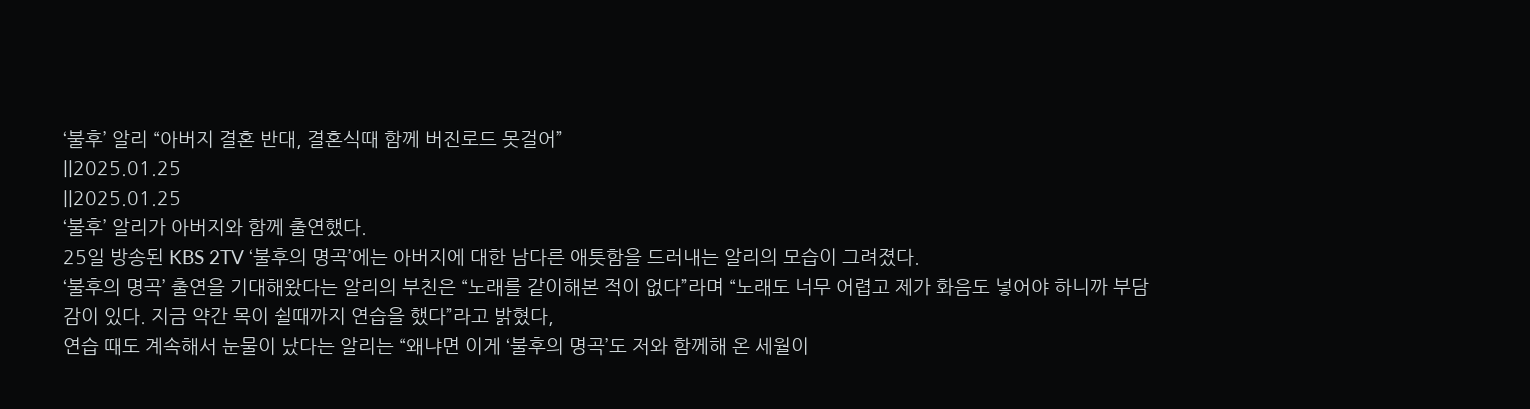‘불후’ 알리 “아버지 결혼 반대, 결혼식때 함께 버진로드 못걸어”
||2025.01.25
||2025.01.25
‘불후’ 알리가 아버지와 함께 출연했다.
25일 방송된 KBS 2TV ‘불후의 명곡’에는 아버지에 대한 남다른 애틋함을 드러내는 알리의 모습이 그려졌다.
‘불후의 명곡’ 출연을 기대해왔다는 알리의 부친은 “노래를 같이해본 적이 없다”라며 “노래도 너무 어렵고 제가 화음도 넣어야 하니까 부담감이 있다. 지금 약간 목이 쉴때까지 연습을 했다”라고 밝혔다,
연습 때도 계속해서 눈물이 났다는 알리는 “왜냐면 이게 ‘불후의 명곡’도 저와 함께해 온 세월이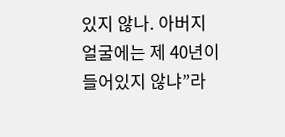있지 않나. 아버지 얼굴에는 제 40년이 들어있지 않냐”라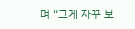며 “그게 자꾸 보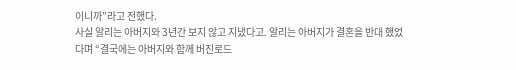이니까”라고 전했다.
사실 알리는 아버지와 3년간 보지 않고 지냈다고. 알리는 아버지가 결혼을 반대 했었다며 “결국에는 아버지와 함께 버진로드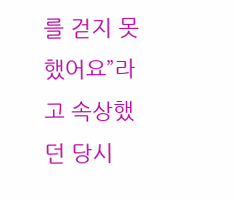를 걷지 못했어요”라고 속상했던 당시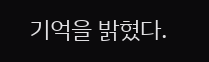기억을 밝혔다.